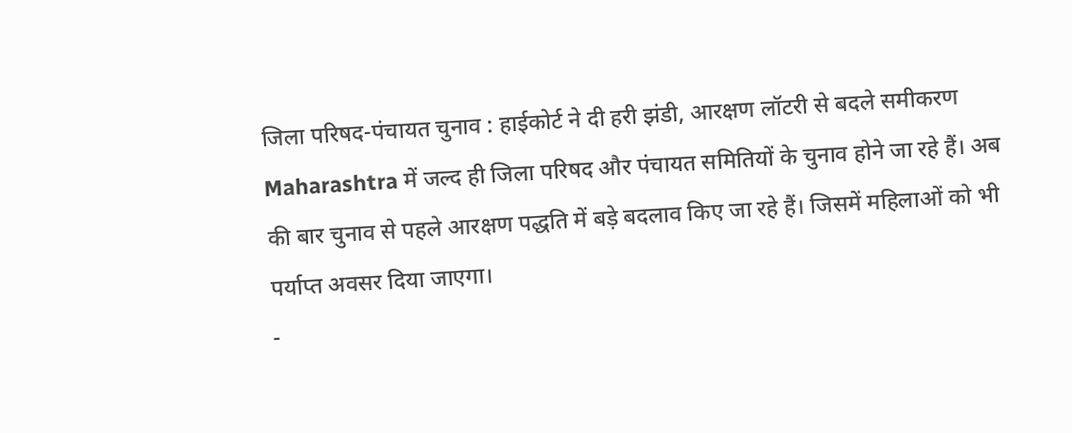जिला परिषद-पंचायत चुनाव : हाईकोर्ट ने दी हरी झंडी, आरक्षण लॉटरी से बदले समीकरण
Maharashtra में जल्द ही जिला परिषद और पंचायत समितियों के चुनाव होने जा रहे हैं। अब की बार चुनाव से पहले आरक्षण पद्धति में बड़े बदलाव किए जा रहे हैं। जिसमें महिलाओं को भी पर्याप्त अवसर दिया जाएगा।
-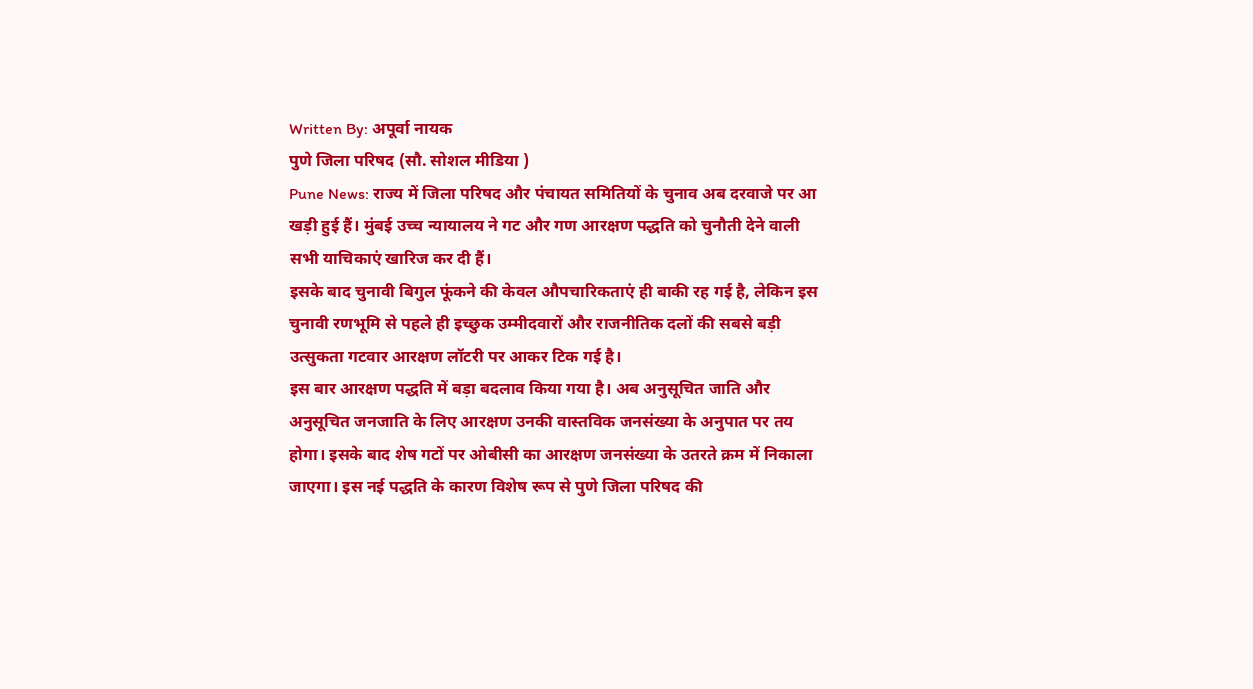Written By: अपूर्वा नायक
पुणे जिला परिषद (सौ. सोशल मीडिया )
Pune News: राज्य में जिला परिषद और पंचायत समितियों के चुनाव अब दरवाजे पर आ खड़ी हुई हैं। मुंबई उच्च न्यायालय ने गट और गण आरक्षण पद्धति को चुनौती देने वाली सभी याचिकाएं खारिज कर दी हैं।
इसके बाद चुनावी बिगुल फूंकने की केवल औपचारिकताएं ही बाकी रह गई है, लेकिन इस चुनावी रणभूमि से पहले ही इच्छुक उम्मीदवारों और राजनीतिक दलों की सबसे बड़ी उत्सुकता गटवार आरक्षण लॉटरी पर आकर टिक गई है।
इस बार आरक्षण पद्धति में बड़ा बदलाव किया गया है। अब अनुसूचित जाति और अनुसूचित जनजाति के लिए आरक्षण उनकी वास्तविक जनसंख्या के अनुपात पर तय होगा। इसके बाद शेष गटों पर ओबीसी का आरक्षण जनसंख्या के उतरते क्रम में निकाला जाएगा। इस नई पद्धति के कारण विशेष रूप से पुणे जिला परिषद की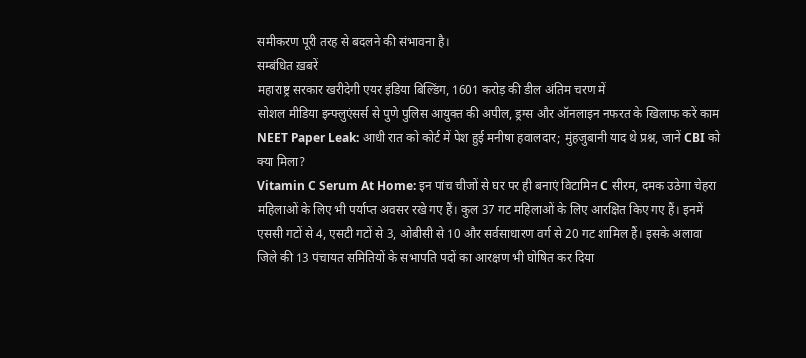समीकरण पूरी तरह से बदलने की संभावना है।
सम्बंधित ख़बरें
महाराष्ट्र सरकार खरीदेगी एयर इंडिया बिल्डिंग, 1601 करोड़ की डील अंतिम चरण में
सोशल मीडिया इन्फ्लुएंसर्स से पुणे पुलिस आयुक्त की अपील, ड्रग्स और ऑनलाइन नफरत के खिलाफ करें काम
NEET Paper Leak: आधी रात को कोर्ट में पेश हुई मनीषा हवालदार; मुंहजुबानी याद थे प्रश्न, जानें CBI को क्या मिला?
Vitamin C Serum At Home: इन पांच चीजों से घर पर ही बनाएं विटामिन C सीरम, दमक उठेगा चेहरा
महिलाओं के लिए भी पर्याप्त अवसर रखे गए हैं। कुल 37 गट महिलाओं के लिए आरक्षित किए गए हैं। इनमें एससी गटों से 4, एसटी गटों से 3, ओबीसी से 10 और सर्वसाधारण वर्ग से 20 गट शामिल हैं। इसके अलावा जिले की 13 पंचायत समितियों के सभापति पदों का आरक्षण भी घोषित कर दिया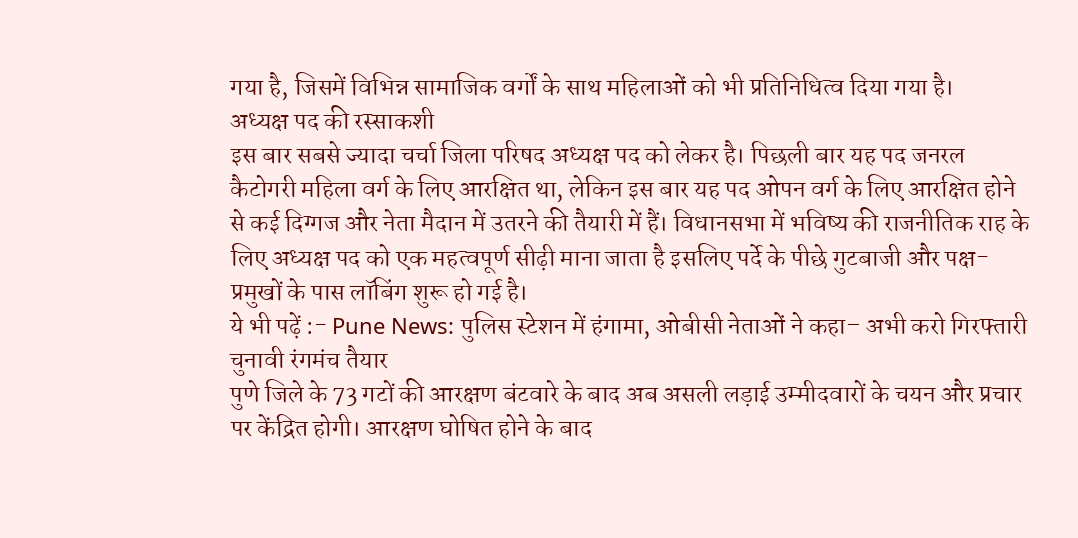गया है, जिसमें विभिन्न सामाजिक वर्गों के साथ महिलाओं को भी प्रतिनिधित्व दिया गया है।
अध्यक्ष पद की रस्साकशी
इस बार सबसे ज्यादा चर्चा जिला परिषद अध्यक्ष पद को लेकर है। पिछली बार यह पद जनरल कैटोगरी महिला वर्ग के लिए आरक्षित था, लेकिन इस बार यह पद ओपन वर्ग के लिए आरक्षित होने से कई दिग्गज और नेता मैदान में उतरने की तैयारी में हैं। विधानसभा में भविष्य की राजनीतिक राह के लिए अध्यक्ष पद को एक महत्वपूर्ण सीढ़ी माना जाता है इसलिए पर्दे के पीछे गुटबाजी और पक्ष-प्रमुखों के पास लॉबिंग शुरू हो गई है।
ये भी पढ़ें :- Pune News: पुलिस स्टेशन में हंगामा, ओबीसी नेताओं ने कहा– अभी करो गिरफ्तारी
चुनावी रंगमंच तैयार
पुणे जिले के 73 गटों की आरक्षण बंटवारे के बाद अब असली लड़ाई उम्मीदवारों के चयन और प्रचार पर केंद्रित होगी। आरक्षण घोषित होने के बाद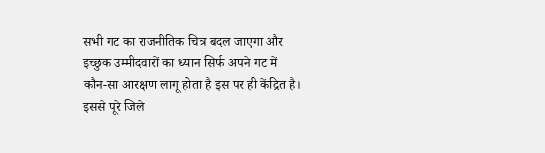सभी गट का राजनीतिक चित्र बदल जाएगा और इच्छुक उम्मीदवारों का ध्यान सिर्फ अपने गट में कौन-सा आरक्षण लागू होता है इस पर ही केंद्रित है। इससे पूरे जिले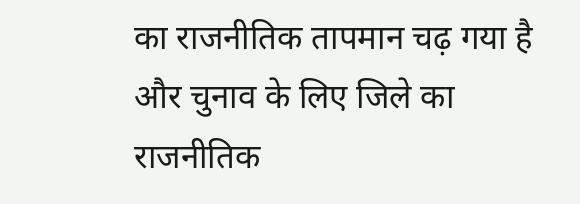का राजनीतिक तापमान चढ़ गया है और चुनाव के लिए जिले का राजनीतिक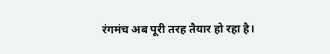रंगमंच अब पूरी तरह तैयार हो रहा है।